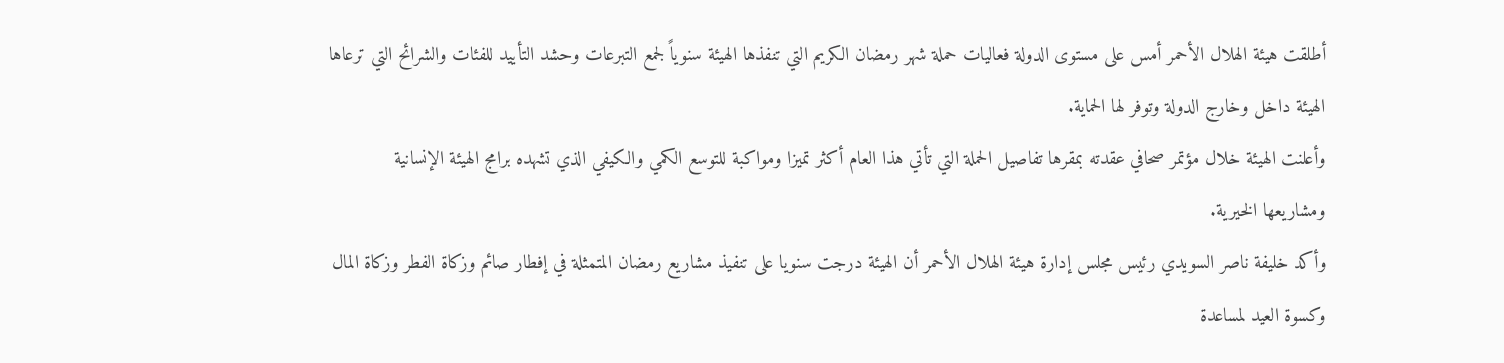أطلقت هيئة الهلال الأحمر أمس على مستوى الدولة فعاليات حملة شهر رمضان الكريم التي تنفذها الهيئة سنوياً لجمع التبرعات وحشد التأييد للفئات والشرائح التي ترعاها الهيئة داخل وخارج الدولة وتوفر لها الحماية.
وأعلنت الهيئة خلال مؤتمر صحافي عقدته بمقرها تفاصيل الحملة التي تأتي هذا العام أكثر تميزا ومواكبة للتوسع الكمي والكيفي الذي تشهده برامج الهيئة الإنسانية ومشاريعها الخيرية.
وأكد خليفة ناصر السويدي رئيس مجلس إدارة هيئة الهلال الأحمر أن الهيئة درجت سنويا على تنفيذ مشاريع رمضان المتمثلة في إفطار صائم وزكاة الفطر وزكاة المال وكسوة العيد لمساعدة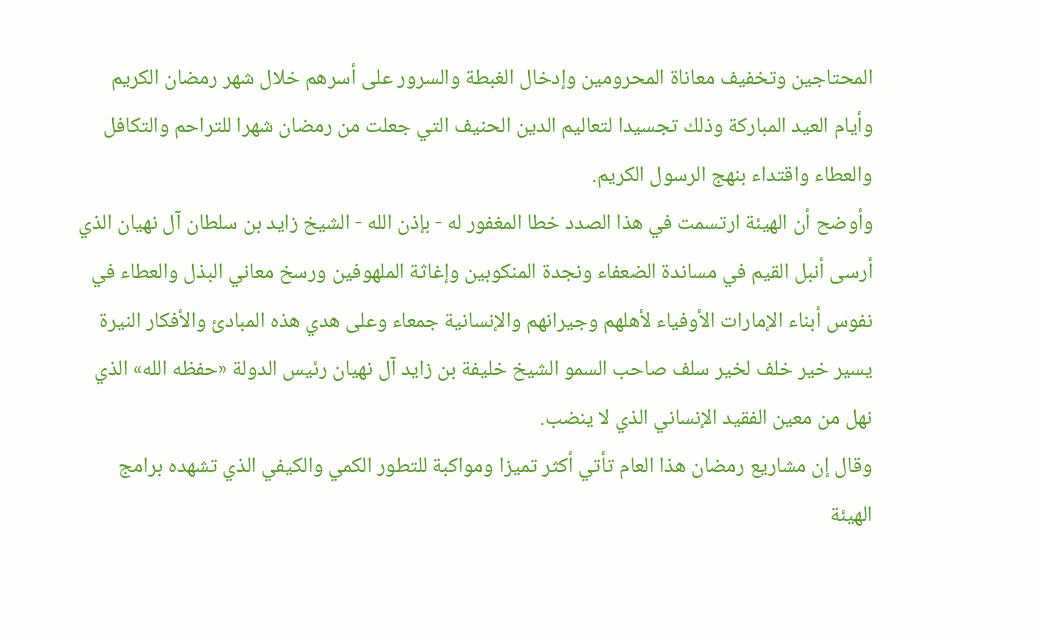المحتاجين وتخفيف معاناة المحرومين وإدخال الغبطة والسرور على أسرهم خلال شهر رمضان الكريم وأيام العيد المباركة وذلك تجسيدا لتعاليم الدين الحنيف التي جعلت من رمضان شهرا للتراحم والتكافل والعطاء واقتداء بنهج الرسول الكريم.
وأوضح أن الهيئة ارتسمت في هذا الصدد خطا المغفور له - بإذن الله - الشيخ زايد بن سلطان آل نهيان الذي أرسى أنبل القيم في مساندة الضعفاء ونجدة المنكوبين وإغاثة الملهوفين ورسخ معاني البذل والعطاء في نفوس أبناء الإمارات الأوفياء لأهلهم وجيرانهم والإنسانية جمعاء وعلى هدي هذه المبادئ والأفكار النيرة يسير خير خلف لخير سلف صاحب السمو الشيخ خليفة بن زايد آل نهيان رئيس الدولة «حفظه الله» الذي نهل من معين الفقيد الإنساني الذي لا ينضب.
وقال إن مشاريع رمضان هذا العام تأتي أكثر تميزا ومواكبة للتطور الكمي والكيفي الذي تشهده برامج الهيئة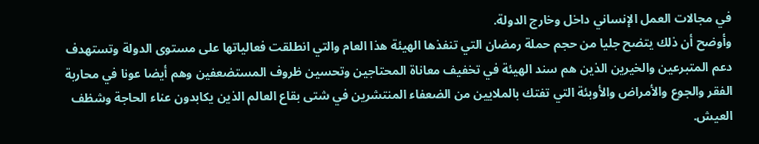في مجالات العمل الإنساني داخل وخارج الدولة.
وأوضح أن ذلك يتضح جليا من حجم حملة رمضان التي تنفذها الهيئة هذا العام والتي انطلقت فعالياتها على مستوى الدولة وتستهدف دعم المتبرعين والخيرين الذين هم سند الهيئة في تخفيف معاناة المحتاجين وتحسين ظروف المستضعفين وهم أيضا عونا في محاربة الفقر والجوع والأمراض والأوبئة التي تفتك بالملايين من الضعفاء المنتشرين في شتى بقاع العالم الذين يكابدون عناء الحاجة وشظف العيش.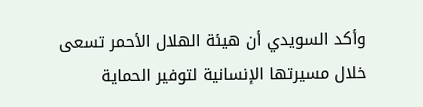وأكد السويدي أن هيئة الهلال الأحمر تسعى خلال مسيرتها الإنسانية لتوفير الحماية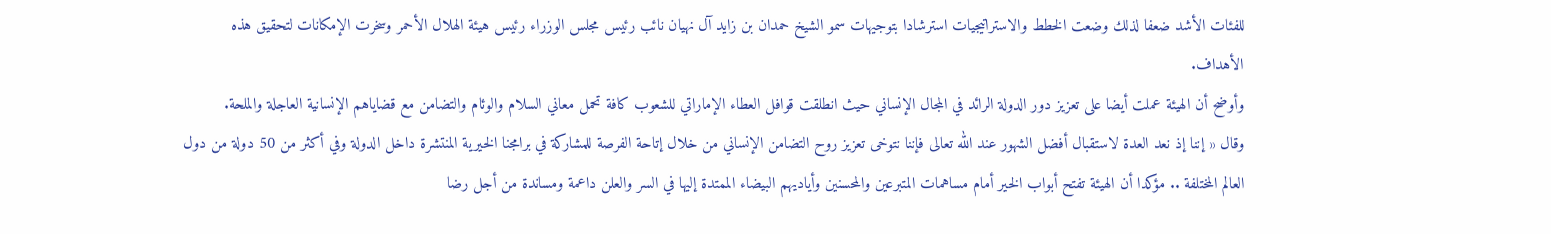للفئات الأشد ضعفا لذلك وضعت الخطط والاستراتيجيات استرشادا بتوجيهات سمو الشيخ حمدان بن زايد آل نهيان نائب رئيس مجلس الوزراء رئيس هيئة الهلال الأحمر وسخرت الإمكانات لتحقيق هذه الأهداف.
وأوضح أن الهيئة عملت أيضا على تعزيز دور الدولة الرائد في المجال الإنساني حيث انطلقت قوافل العطاء الإماراتي للشعوب كافة تحمل معاني السلام والوئام والتضامن مع قضاياهم الإنسانية العاجلة والملحة.
وقال « إننا إذ نعد العدة لاستقبال أفضل الشهور عند الله تعالى فإننا نتوخى تعزيز روح التضامن الإنساني من خلال إتاحة الفرصة للمشاركة في برامجنا الخيرية المنتشرة داخل الدولة وفي أكثر من 50 دولة من دول العالم المختلفة .. مؤكدا أن الهيئة تفتح أبواب الخير أمام مساهمات المتبرعين والمحسنين وأياديهم البيضاء الممتدة إليها في السر والعلن داعمة ومساندة من أجل رضا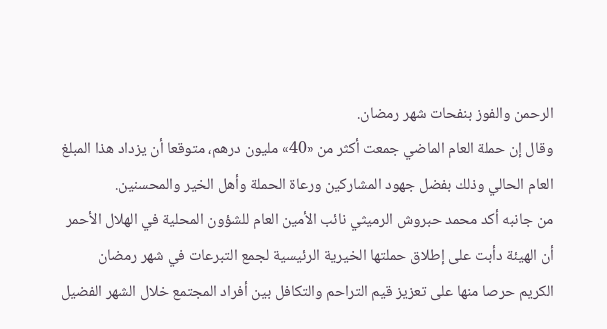الرحمن والفوز بنفحات شهر رمضان.
وقال إن حملة العام الماضي جمعت أكثر من «40» مليون درهم، متوقعا أن يزداد هذا المبلغ العام الحالي وذلك بفضل جهود المشاركين ورعاة الحملة وأهل الخير والمحسنين.
من جانبه أكد محمد حبروش الرميثي نائب الأمين العام للشؤون المحلية في الهلال الأحمر أن الهيئة دأبت على إطلاق حملتها الخيرية الرئيسية لجمع التبرعات في شهر رمضان الكريم حرصا منها على تعزيز قيم التراحم والتكافل بين أفراد المجتمع خلال الشهر الفضيل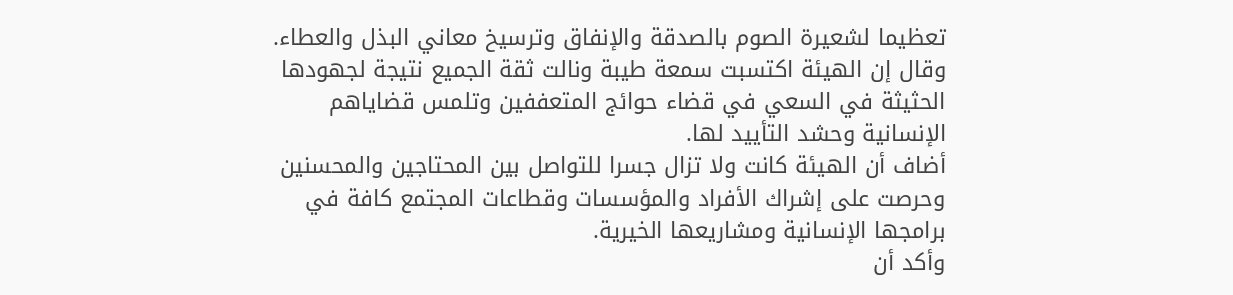تعظيما لشعيرة الصوم بالصدقة والإنفاق وترسيخ معاني البذل والعطاء.
وقال إن الهيئة اكتسبت سمعة طيبة ونالت ثقة الجميع نتيجة لجهودها الحثيثة في السعي في قضاء حوائج المتعففين وتلمس قضاياهم الإنسانية وحشد التأييد لها.
أضاف أن الهيئة كانت ولا تزال جسرا للتواصل بين المحتاجين والمحسنين وحرصت على إشراك الأفراد والمؤسسات وقطاعات المجتمع كافة في برامجها الإنسانية ومشاريعها الخيرية.
وأكد أن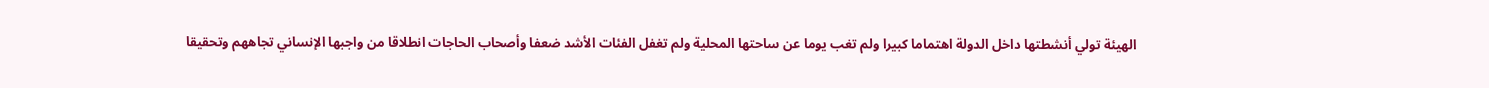الهيئة تولي أنشطتها داخل الدولة اهتماما كبيرا ولم تغب يوما عن ساحتها المحلية ولم تغفل الفئات الأشد ضعفا وأصحاب الحاجات انطلاقا من واجبها الإنساني تجاههم وتحقيقا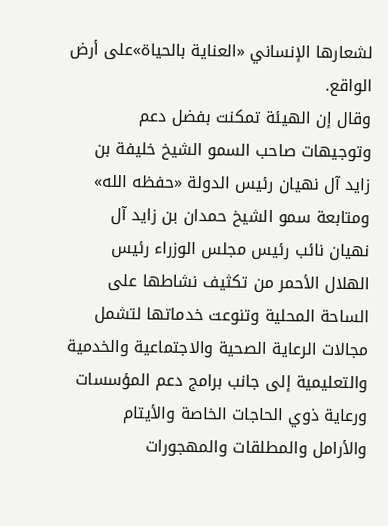لشعارها الإنساني «العناية بالحياة»على أرض الواقع.
وقال إن الهيئة تمكنت بفضل دعم وتوجيهات صاحب السمو الشيخ خليفة بن زايد آل نهيان رئيس الدولة «حفظه الله» ومتابعة سمو الشيخ حمدان بن زايد آل نهيان نائب رئيس مجلس الوزراء رئيس الهلال الأحمر من تكثيف نشاطها على الساحة المحلية وتنوعت خدماتها لتشمل مجالات الرعاية الصحية والاجتماعية والخدمية والتعليمية إلى جانب برامج دعم المؤسسات ورعاية ذوي الحاجات الخاصة والأيتام والأرامل والمطلقات والمهجورات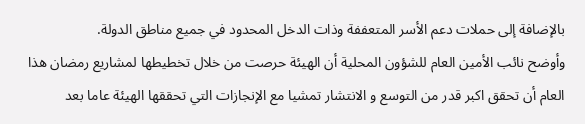بالإضافة إلى حملات دعم الأسر المتعففة وذات الدخل المحدود في جميع مناطق الدولة.
وأوضح نائب الأمين العام للشؤون المحلية أن الهيئة حرصت من خلال تخطيطها لمشاريع رمضان هذا العام أن تحقق اكبر قدر من التوسع و الانتشار تمشيا مع الإنجازات التي تحققها الهيئة عاما بعد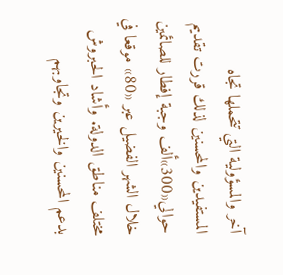آخر والمسؤولية التي تتحملها تجاه المستفيدين والمحسنين لذلك قررت تقديم حوالي«300»ألف وجبة إفطار للصائمين خلال الشهر الفضيل عبر «80» موقعا في مختلف مناطق الدولة. وأشاد الحبروش بدعم المحسنين والخيرين وتجاوبهم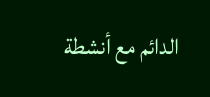الدائم مع أنشطة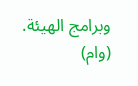وبرامج الهيئة. (وام)